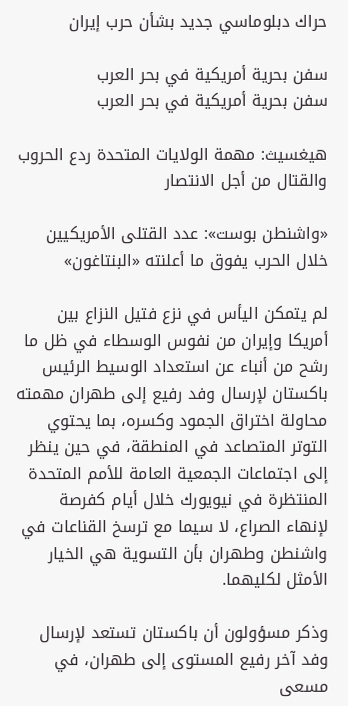حراك دبلوماسي جديد بشأن حرب إيران

سفن بحرية أمريكية في بحر العرب
سفن بحرية أمريكية في بحر العرب

هيغسيث: مهمة الولايات المتحدة ردع الحروب والقتال من أجل الانتصار

«واشنطن ‌بوست»: عدد القتلى الأمريكيين خلال الحرب يفوق ما أعلنته «البنتاغون»

لم يتمكن اليأس في نزع فتيل النزاع بين أمريكا وإيران من نفوس الوسطاء في ظل ما رشح من أنباء عن استعداد الوسيط الرئيس باكستان لإرسال وفد رفيع إلى طهران مهمته محاولة اختراق الجمود وكسره، بما يحتوي التوتر المتصاعد في المنطقة، في حين ينظر إلى اجتماعات الجمعية العامة للأمم المتحدة المنتظرة في نيويورك خلال أيام كفرصة لإنهاء الصراع، لا سيما مع ترسخ القناعات في واشنطن وطهران بأن التسوية هي الخيار الأمثل لكليهما.

وذكر مسؤولون أن باكستان تستعد لإرسال وفد آخر رفيع المستوى إلى طهران، في مسعى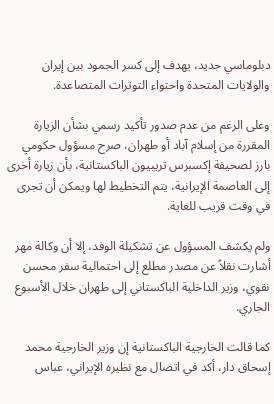دبلوماسي جديد، يهدف إلى كسر الجمود بين إيران والولايات المتحدة واحتواء التوترات المتصاعدة.

وعلى الرغم من عدم صدور تأكيد رسمي بشأن الزيارة المقررة من إسلام آباد أو طهران، صرح مسؤول حكومي بارز لصحيفة إكسبرس تريبيون الباكستانية، بأن زيارة أخرى إلى العاصمة الإيرانية، يتم التخطيط لها ويمكن أن تجرى في وقت قريب للغاية.

ولم يكشف المسؤول عن تشكيلة الوفد، إلا أن وكالة مهر أشارت نقلاً عن مصدر مطلع إلى احتمالية سفر محسن نقوي، وزير الداخلية الباكستاني إلى طهران خلال الأسبوع الجاري.

كما قالت الخارجية الباكستانية إن وزير الخارجية محمد إسحاق دار، أكد في اتصال مع نظيره الإيراني، عباس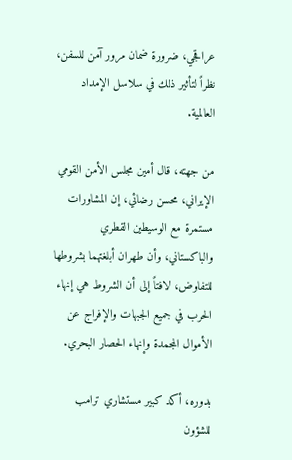عراقجي، ضرورة ضمان مرور آمن للسفن، نظراً لتأثير ذلك في سلاسل الإمداد العالمية.

من جهته، قال أمين مجلس الأمن القومي الإيراني، محسن رضائي، إن المشاورات مستمرة مع الوسيطين القطري والباكستاني، وأن طهران أبلغتهما بشروطها للتفاوض، لافتاً إلى أن الشروط هي إنهاء الحرب في جميع الجبهات والإفراج عن الأموال المجمدة وإنهاء الحصار البحري.

بدوره، أكد كبير مستشاري ترامب للشؤون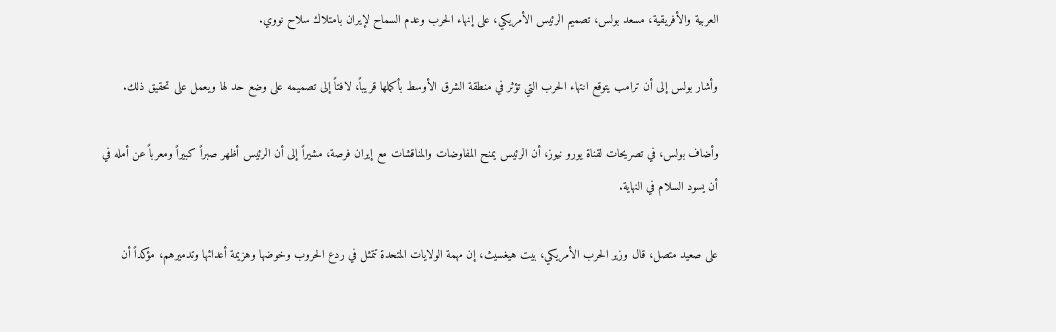العربية والأفريقية، مسعد بولس، تصميم الرئيس الأمريكي، على إنهاء الحرب وعدم السماح لإيران بامتلاك سلاح نووي.

وأشار بولس إلى أن ترامب يتوقع انتهاء الحرب التي تؤثر في منطقة الشرق الأوسط بأكملها قريباً، لافتاً إلى تصميمه على وضع حد لها ويعمل على تحقيق ذلك.

وأضاف بولس، في تصريحات لقناة يورو نيوز، أن الرئيس يمنح المفاوضات والمناقشات مع إيران فرصة، مشيراً إلى أن الرئيس أظهر صبراً كبيراً ومعرباً عن أمله في أن يسود السلام في النهاية.

على صعيد متصل، قال وزير الحرب الأمريكي، بيت هيغسيث، إن مهمة الولايات المتحدة تتمثل في ردع الحروب وخوضها وهزيمة أعدائها وتدميرهم، مؤكداً أن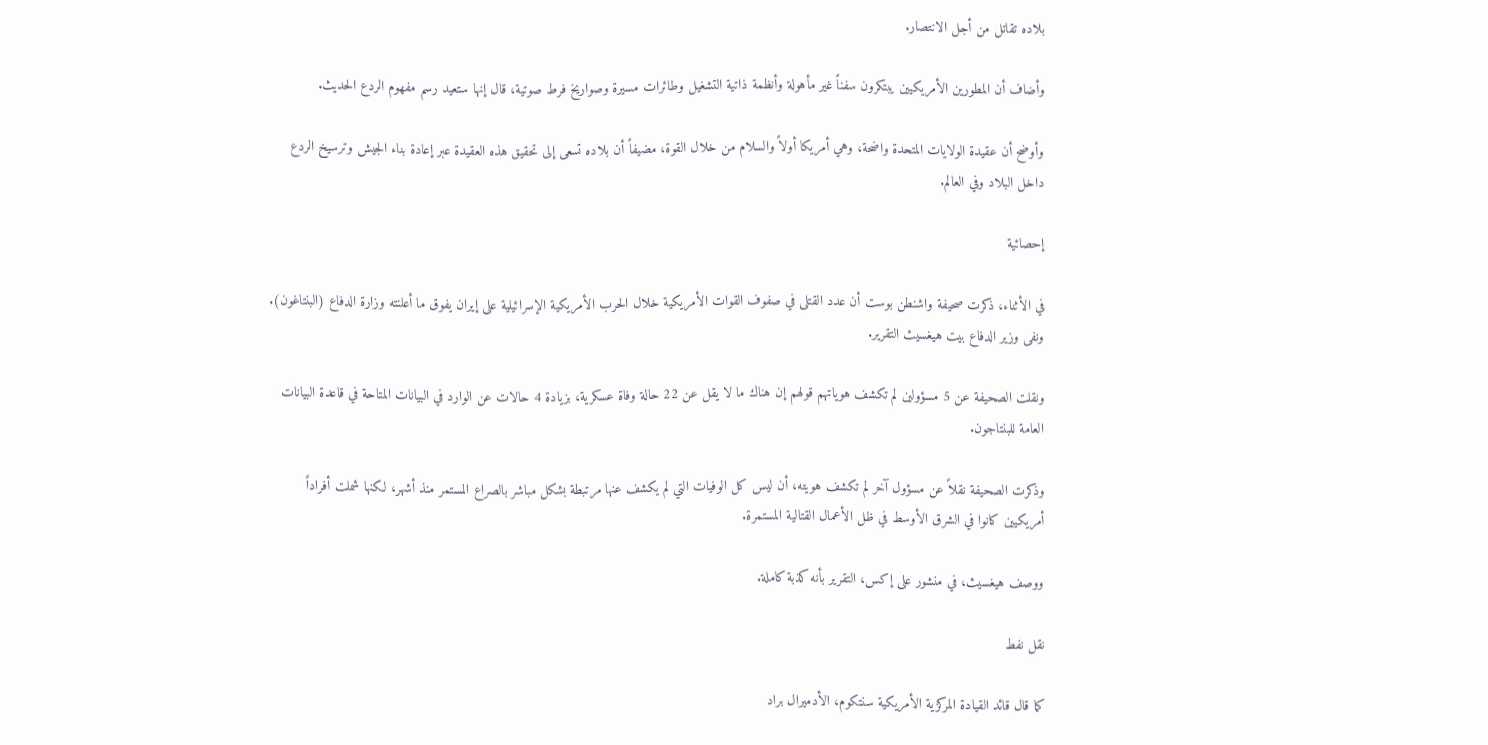بلاده تقاتل من أجل الانتصار.

وأضاف أن المطورين الأمريكيين يبتكرون سفناً غير مأهولة وأنظمة ذاتية التشغيل وطائرات مسيرة وصواريخ فرط صوتية، قال إنها ستعيد رسم مفهوم الردع الحديث.

وأوضح أن عقيدة الولايات المتحدة واضحة، وهي أمريكا أولاً والسلام من خلال القوة، مضيفاً أن بلاده تسعى إلى تحقيق هذه العقيدة عبر إعادة بناء الجيش وترسيخ الردع داخل البلاد وفي العالم.

إحصائية

في الأثناء، ذكرت صحيفة واشنطن ‌بوست أن عدد القتلى في صفوف القوات الأمريكية خلال الحرب الأمريكية الإسرائيلية على إيران يفوق ما أعلنته وزارة الدفاع (البنتاغون). ونفى وزير الدفاع بيت هيغسيث التقرير.

ونقلت الصحيفة عن 5 مسؤولين لم ‌تكشف هوياتهم قولهم إن هناك ما لا يقل عن 22 حالة وفاة عسكرية، بزيادة 4 حالات عن الوارد في البيانات ‌المتاحة في ‌قاعدة البيانات العامة للبنتاجون.

وذكرت الصحيفة نقلاً عن ‌مسؤول آخر لم تكشف هويته، أن ليس كل الوفيات التي لم يكشف عنها مرتبطة بشكل مباشر بالصراع المستمر منذ أشهر، لكنها شملت أفراداً أمريكيين كانوا في الشرق الأوسط في ظل الأعمال القتالية المستمرة.

ووصف هيغسيث، في منشور على إكس، التقرير بأنه كذبة كاملة.

نقل نفط

كما قال قائد القيادة المركزية الأمريكية سنتكوم، الأدميرال براد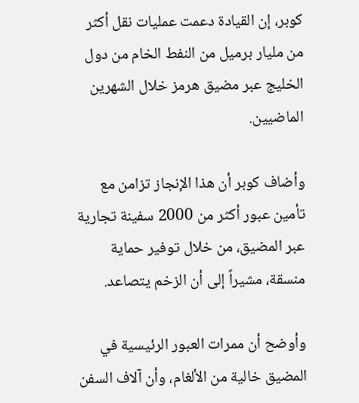كوبر، إن القيادة دعمت عمليات نقل أكثر من مليار برميل من النفط الخام من دول الخليج عبر مضيق هرمز خلال الشهرين الماضيين.

وأضاف كوبر أن هذا الإنجاز تزامن مع تأمين عبور أكثر من 2000 سفينة تجارية عبر المضيق، من خلال توفير حماية منسقة، مشيراً إلى أن الزخم يتصاعد.

وأوضح أن ممرات العبور الرئيسية في المضيق خالية من الألغام، وأن آلاف السفن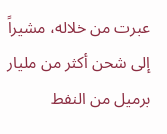عبرت من خلاله، مشيراً إلى شحن أكثر من مليار برميل من النفط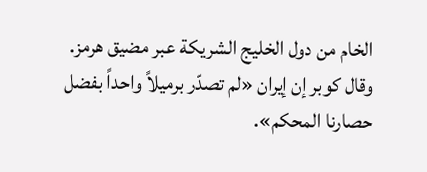الخام من دول الخليج الشريكة عبر مضيق هرمز. وقال كوبر إن إيران «لم تصدّر برميلاً واحداً بفضل حصارنا المحكم».